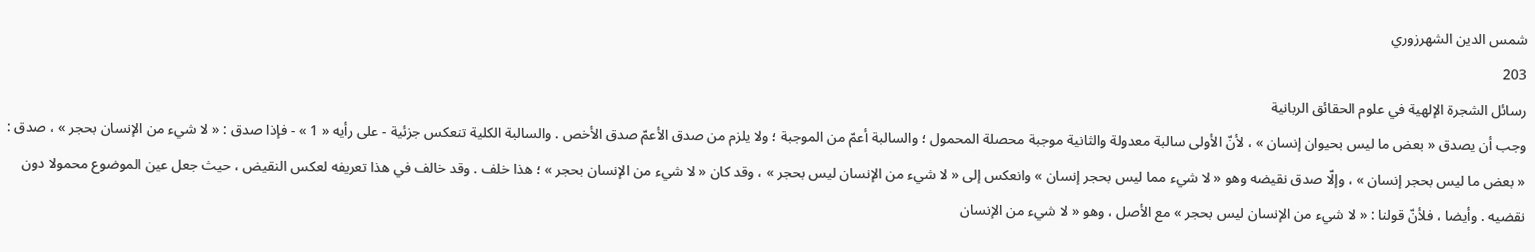شمس الدين الشهرزوري
203
رسائل الشجرة الإلهية في علوم الحقائق الربانية
وجب أن يصدق « بعض ما ليس بحيوان إنسان » ، لأنّ الأولى سالبة معدولة والثانية موجبة محصلة المحمول ؛ والسالبة أعمّ من الموجبة ؛ ولا يلزم من صدق الأعمّ صدق الأخص . والسالبة الكلية تنعكس جزئية - على رأيه « 1 » - فإذا صدق : « لا شيء من الإنسان بحجر » ، صدق : « بعض ما ليس بحجر إنسان » ، وإلّا صدق نقيضه وهو « لا شيء مما ليس بحجر إنسان » وانعكس إلى « لا شيء من الإنسان ليس بحجر » ، وقد كان « لا شيء من الإنسان بحجر » ؛ هذا خلف . وقد خالف في هذا تعريفه لعكس النقيض ، حيث جعل عين الموضوع محمولا دون نقضيه . وأيضا ، فلأنّ قولنا : « لا شيء من الإنسان ليس بحجر » مع الأصل ، وهو « لا شيء من الإنسان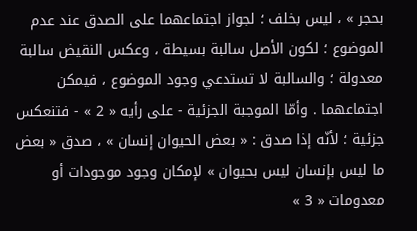بحجر » ، ليس بخلف ؛ لجواز اجتماعهما على الصدق عند عدم الموضوع ؛ لكون الأصل سالبة بسيطة ، وعكس النقيض سالبة معدولة ؛ والسالبة لا تستدعي وجود الموضوع ، فيمكن اجتماعهما . وأمّا الموجبة الجزئية - على رأيه « 2 » - فتنعكس جزئية ؛ لأنّه إذا صدق : « بعض الحيوان إنسان » ، صدق « بعض ما ليس بإنسان ليس بحيوان » لإمكان وجود موجودات أو معدومات « 3 »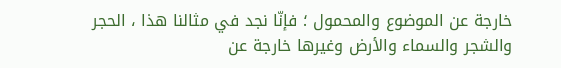خارجة عن الموضوع والمحمول ؛ فإنّا نجد في مثالنا هذا ، الحجر والشجر والسماء والأرض وغيرها خارجة عن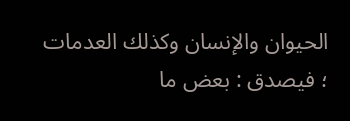الحيوان والإنسان وكذلك العدمات ؛ فيصدق : بعض ما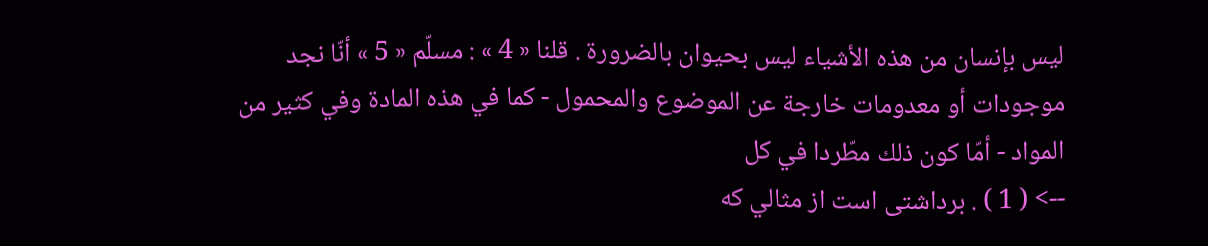ليس بإنسان من هذه الأشياء ليس بحيوان بالضرورة . قلنا « 4 » : مسلّم « 5 » أنّا نجد موجودات أو معدومات خارجة عن الموضوع والمحمول - كما في هذه المادة وفي كثير من المواد - أمّا كون ذلك مطّردا في كل
--> ( 1 ) . برداشتى است از مثالي كه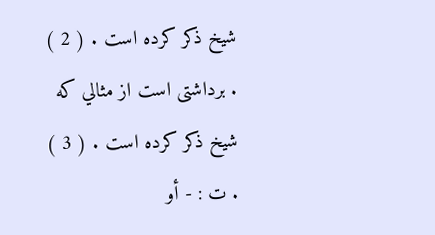شيخ ذكر كرده است . ( 2 ) . برداشتى است از مثالي كه شيخ ذكر كرده است . ( 3 ) . ت : - أو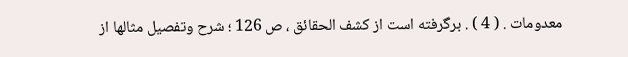معدومات . ( 4 ) . برگرفته است از كشف الحقائق ، ص 126 ؛ شرح وتفصيل مثالها از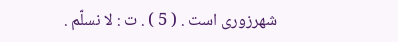شهرزورى است . ( 5 ) . ت : لا نسلّم .